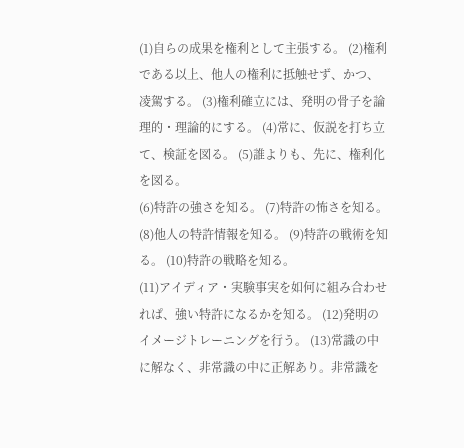(1)自らの成果を権利として主張する。 (2)権利である以上、他人の権利に抵触せず、かつ、凌駕する。 (3)権利確立には、発明の骨子を論理的・理論的にする。 (4)常に、仮説を打ち立て、検証を図る。 (5)誰よりも、先に、権利化を図る。
(6)特許の強さを知る。 (7)特許の怖さを知る。 (8)他人の特許情報を知る。 (9)特許の戦術を知る。 (10)特許の戦略を知る。
(11)アイディア・実験事実を如何に組み合わせれぱ、強い特許になるかを知る。 (12)発明のイメージトレーニングを行う。 (13)常識の中に解なく、非常識の中に正解あり。非常識を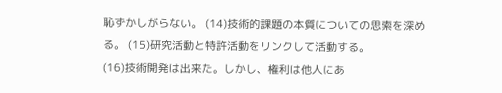恥ずかしがらない。 (14)技術的課題の本質についての思索を深める。 (15)研究活動と特許活動をリンクして活動する。
(16)技術開発は出来た。しかし、権利は他人にあ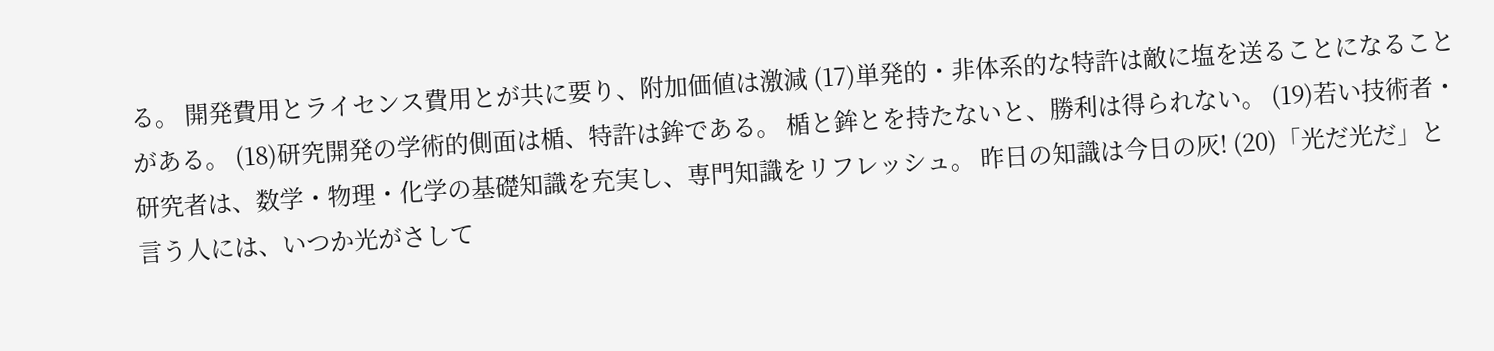る。 開発費用とライセンス費用とが共に要り、附加価値は激減 (17)単発的・非体系的な特許は敵に塩を送ることになることがある。 (18)研究開発の学術的側面は楯、特許は鉾である。 楯と鉾とを持たないと、勝利は得られない。 (19)若い技術者・研究者は、数学・物理・化学の基礎知識を充実し、専門知識をリフレッシュ。 昨日の知識は今日の灰! (20)「光だ光だ」と言う人には、いつか光がさして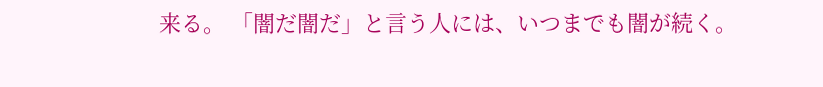来る。 「闇だ闇だ」と言う人には、いつまでも闇が続く。